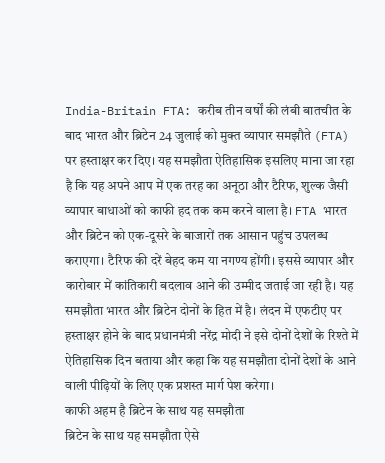India-Britain FTA: करीब तीन वर्षों की लंबी बातचीत के बाद भारत और ब्रिटेन 24 जुलाई को मुक्त व्यापार समझौते (FTA) पर हस्ताक्षर कर दिए। यह समझौता ऐतिहासिक इसलिए माना जा रहा है कि यह अपने आप में एक तरह का अनूठा और टैरिफ, शुल्क जैसी व्यापार बाधाओं को काफी हद तक कम करने वाला है। FTA भारत और ब्रिटेन को एक-दूसरे के बाजारों तक आसान पहुंच उपलब्ध कराएगा। टैरिफ की दरें बेहद कम या नगण्य होंगी। इससे व्यापार और कारोबार में कांतिकारी बदलाव आने की उम्मीद जताई जा रही है। यह समझौता भारत और ब्रिटेन दोनों के हित में है। लंदन में एफटीए पर हस्ताक्षर होने के बाद प्रधानमंत्री नरेंद्र मोदी ने इसे दोनों देशों के रिश्ते में ऐतिहासिक दिन बताया और कहा कि यह समझौता दोनों देशों के आने वाली पीढ़ियों के लिए एक प्रशस्त मार्ग पेश करेगा।
काफी अहम है ब्रिटेन के साथ यह समझौता
ब्रिटेन के साथ यह समझौता ऐसे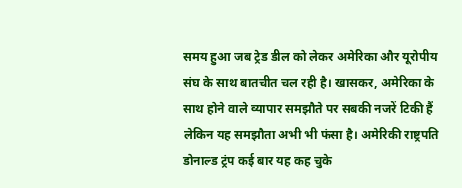समय हुआ जब ट्रेड डील को लेकर अमेरिका और यूरोपीय संघ के साथ बातचीत चल रही है। खासकर, अमेरिका के साथ होने वाले व्यापार समझौते पर सबकी नजरें टिकी हैं लेकिन यह समझौता अभी भी फंसा है। अमेरिकी राष्ट्रपति डोनाल्ड ट्रंप कई बार यह कह चुके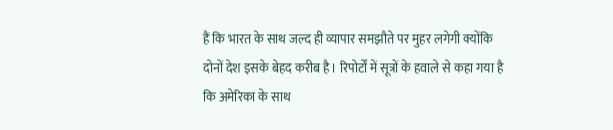हैं कि भारत के साथ जल्द ही व्यापार समझौते पर मुहर लगेगी क्योंकि दोनों देश इसके बेहद करीब है। रिपोर्टों में सूत्रों के हवाले से कहा गया है कि अमेरिका के साथ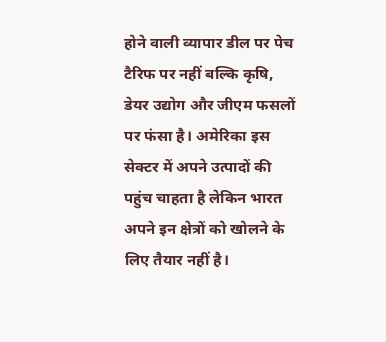होने वाली व्यापार डील पर पेच टैरिफ पर नहीं बल्कि कृषि, डेयर उद्योग और जीएम फसलों पर फंसा है। अमेरिका इस सेक्टर में अपने उत्पादों की पहुंच चाहता है लेकिन भारत अपने इन क्षेत्रों को खोलने के लिए तैयार नहीं है।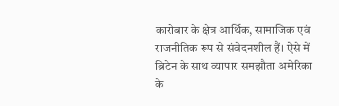कारोबार के क्षेत्र आर्थिक, सामाजिक एवं राजनीतिक रूप से संवेदनशील हैं। ऐसे में ब्रिटेन के साथ व्यापार समझौता अमेरिका के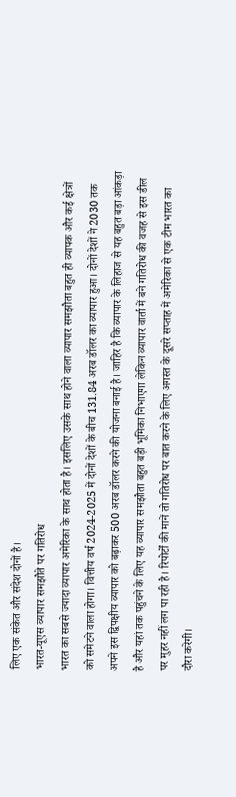लिए एक संकेत और संदेश दोनों है।
भारत-यूएस व्यापार समझौते पर गतिरोध
भारत का सबसे ज्यादा व्यापार अमेरिका के साथ होता है। इसलिए उसके साथ होने वाला व्यापार समझौता बहुत ही व्यापक और कई क्षेत्रों को समेटने वाला होगा। वित्तीय वर्ष 2024-2025 में दोनों देशों के बीच 131.84 अरब डॉलर का व्यापार हुआ। दोनों देशों ने 2030 तक अपने इस द्विपक्षीय व्यापार को बढ़ाकर 500 अरब डॉलर करने की योजना बनाई है। जाहिर है कि व्यापार के लिहाज से यह बहुत बड़ा आंकड़ा है और यहां तक पहुंचने के लिए यह व्यापार समझौता बहुत बड़ी भूमिका निभाएगा लेकिन व्यापार वार्ता में बने गतिरोध की वजह से इस डील पर मुहर नहीं लग पा रही है। रिपोर्टों की मानें तो गतिरोध पर बात करने के लिए अगस्त के दूसरे सप्ताह में अमेरिका से एक टीम भारत का दौरा करेगी।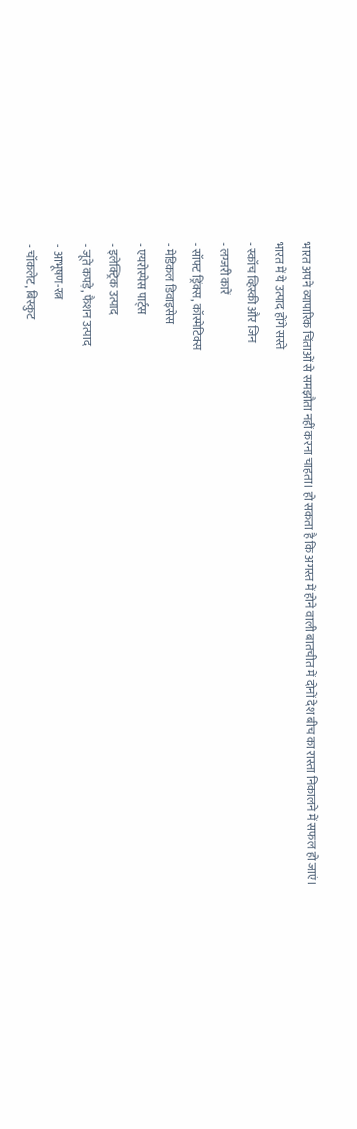भारत अपने व्यापारिक चिंताओं से समझौता नहीं करना चाहता। हो सकता है कि अगस्त में होने वाली बातचीत में दोनों देश बीच का रास्ता निकालने में सफल हो जाएं।
भारत में ये उत्पाद होंगे सस्ते
- स्कॉच व्हिस्की और जिन
- लग्जरी कारें
- सॉफ्ट ड्रिंक्स, कॉस्मेटिक्स
- मेडिकल डिवाइसेस
- एयरोस्पेस पार्ट्स
- इलेक्ट्रिक उत्पाद
- जूते कपड़े, फैशन उत्पाद
- आभूषण-रत्न
- चॉकलेट, बिस्कुट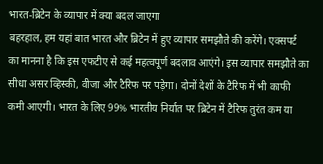भारत-ब्रिटेन के व्यापार में क्या बदल जाएगा
बहरहाल, हम यहां बात भारत और ब्रिटेन में हुए व्यापार समझौते की करेंगे। एक्सपर्ट का मानना है कि इस एफटीए से कई महत्वपूर्ण बदलाव आएंगे। इस व्यापार समझौते का सीधा असर व्हिस्की, वीजा और टैरिफ पर पड़ेगा। दोनों देशों के टैरिफ में भी काफी कमी आएगी। भारत के लिए 99% भारतीय निर्यात पर ब्रिटेन में टैरिफ तुरंत कम या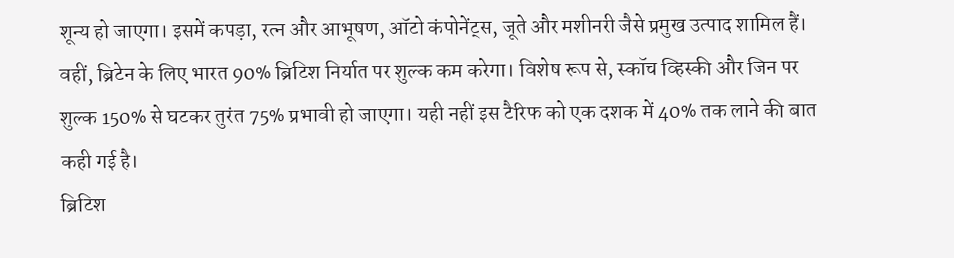शून्य हो जाएगा। इसमें कपड़ा, रत्न और आभूषण, ऑटो कंपोनेंट्स, जूते और मशीनरी जैसे प्रमुख उत्पाद शामिल हैं। वहीं, ब्रिटेन के लिए भारत 90% ब्रिटिश निर्यात पर शुल्क कम करेगा। विशेष रूप से, स्कॉच व्हिस्की और जिन पर शुल्क 150% से घटकर तुरंत 75% प्रभावी हो जाएगा। यही नहीं इस टैरिफ को एक दशक में 40% तक लाने की बात कही गई है।
ब्रिटिश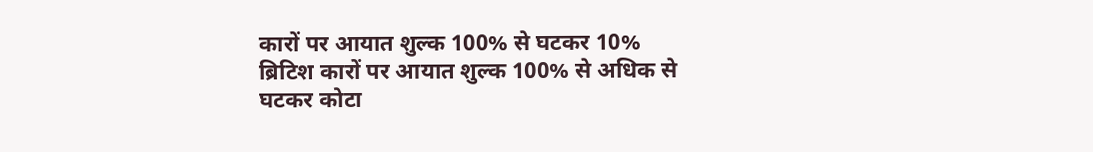कारों पर आयात शुल्क 100% से घटकर 10%
ब्रिटिश कारों पर आयात शुल्क 100% से अधिक से घटकर कोटा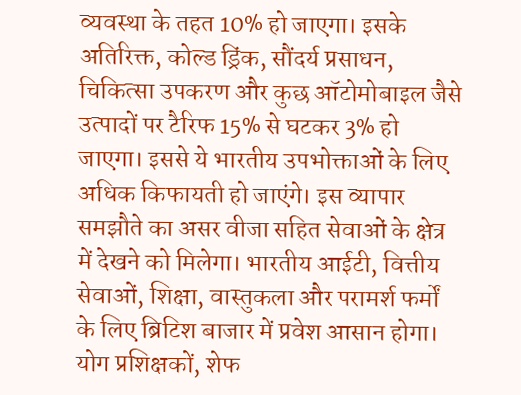व्यवस्था के तहत 10% हो जाएगा। इसके अतिरिक्त, कोल्ड ड्रिंक, सौंदर्य प्रसाधन, चिकित्सा उपकरण और कुछ ऑटोमोबाइल जैसे उत्पादों पर टैरिफ 15% से घटकर 3% हो जाएगा। इससे ये भारतीय उपभोक्ताओं के लिए अधिक किफायती हो जाएंगे। इस व्यापार समझौते का असर वीजा सहित सेवाओं के क्षेत्र में देखने को मिलेगा। भारतीय आईटी, वित्तीय सेवाओं, शिक्षा, वास्तुकला और परामर्श फर्मों के लिए ब्रिटिश बाजार में प्रवेश आसान होगा। योग प्रशिक्षकों, शेफ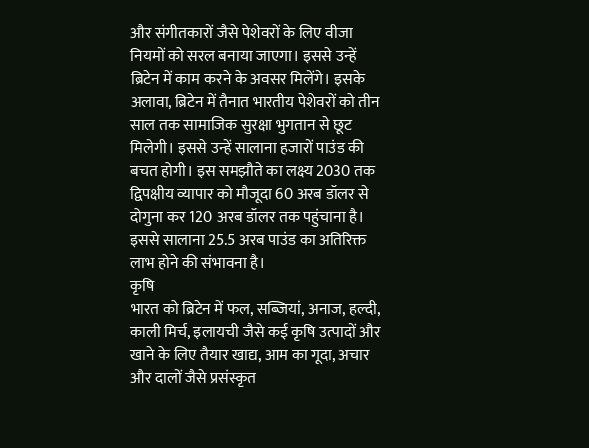और संगीतकारों जैसे पेशेवरों के लिए वीजा नियमों को सरल बनाया जाएगा। इससे उन्हें ब्रिटेन में काम करने के अवसर मिलेंगे। इसके अलावा, ब्रिटेन में तैनात भारतीय पेशेवरों को तीन साल तक सामाजिक सुरक्षा भुगतान से छूट मिलेगी। इससे उन्हें सालाना हजारों पाउंड की बचत होगी। इस समझौते का लक्ष्य 2030 तक द्विपक्षीय व्यापार को मौजूदा 60 अरब डॉलर से दोगुना कर 120 अरब डॉलर तक पहुंचाना है। इससे सालाना 25.5 अरब पाउंड का अतिरिक्त लाभ होने की संभावना है।
कृषि
भारत को ब्रिटेन में फल, सब्जियां, अनाज, हल्दी, काली मिर्च, इलायची जैसे कई कृषि उत्पादों और खाने के लिए तैयार खाद्य, आम का गूदा, अचार और दालों जैसे प्रसंस्कृत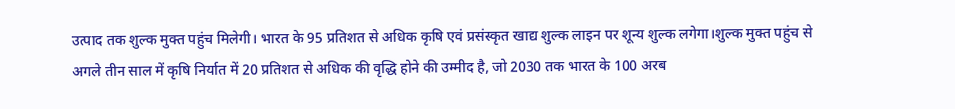उत्पाद तक शुल्क मुक्त पहुंच मिलेगी। भारत के 95 प्रतिशत से अधिक कृषि एवं प्रसंस्कृत खाद्य शुल्क लाइन पर शून्य शुल्क लगेगा।शुल्क मुक्त पहुंच से अगले तीन साल में कृषि निर्यात में 20 प्रतिशत से अधिक की वृद्धि होने की उम्मीद है, जो 2030 तक भारत के 100 अरब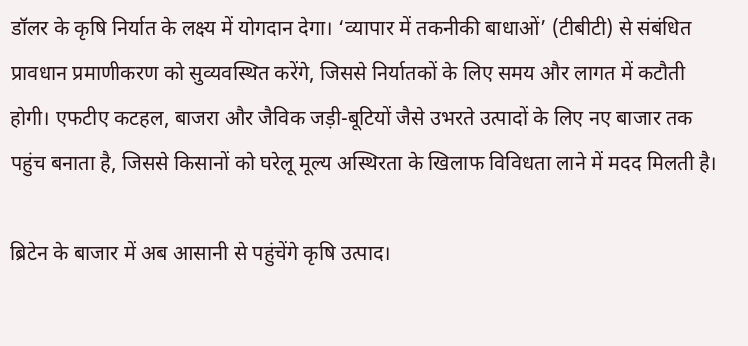डॉलर के कृषि निर्यात के लक्ष्य में योगदान देगा। ‘व्यापार में तकनीकी बाधाओं’ (टीबीटी) से संबंधित प्रावधान प्रमाणीकरण को सुव्यवस्थित करेंगे, जिससे निर्यातकों के लिए समय और लागत में कटौती होगी। एफटीए कटहल, बाजरा और जैविक जड़ी-बूटियों जैसे उभरते उत्पादों के लिए नए बाजार तक पहुंच बनाता है, जिससे किसानों को घरेलू मूल्य अस्थिरता के खिलाफ विविधता लाने में मदद मिलती है।

ब्रिटेन के बाजार में अब आसानी से पहुंचेंगे कृषि उत्पाद।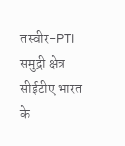तस्वीर-PTI
समुद्री क्षेत्र
सीईटीए भारत के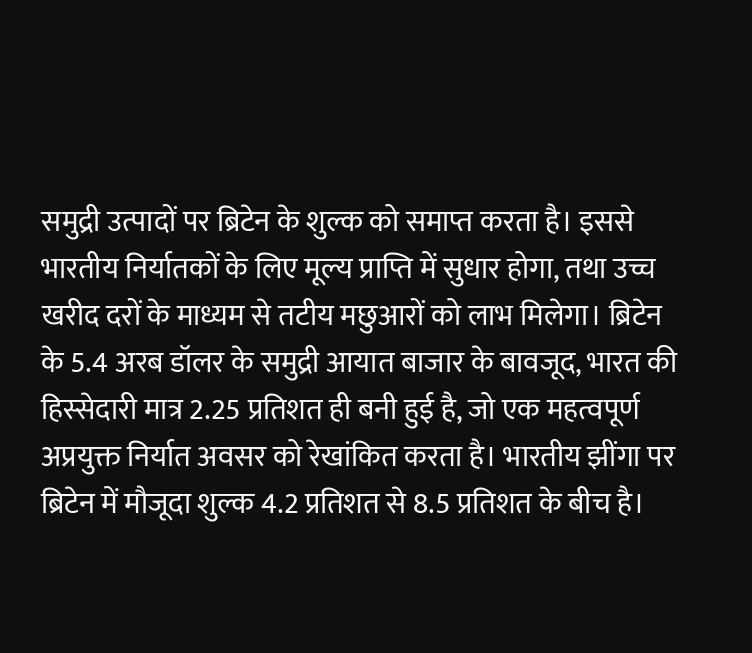समुद्री उत्पादों पर ब्रिटेन के शुल्क को समाप्त करता है। इससे भारतीय निर्यातकों के लिए मूल्य प्राप्ति में सुधार होगा, तथा उच्च खरीद दरों के माध्यम से तटीय मछुआरों को लाभ मिलेगा। ब्रिटेन के 5.4 अरब डॉलर के समुद्री आयात बाजार के बावजूद, भारत की हिस्सेदारी मात्र 2.25 प्रतिशत ही बनी हुई है, जो एक महत्वपूर्ण अप्रयुक्त निर्यात अवसर को रेखांकित करता है। भारतीय झींगा पर ब्रिटेन में मौजूदा शुल्क 4.2 प्रतिशत से 8.5 प्रतिशत के बीच है।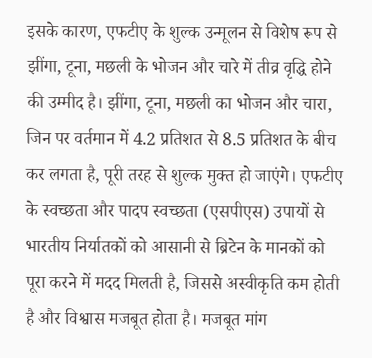इसके कारण, एफटीए के शुल्क उन्मूलन से विशेष रूप से झींगा, टूना, मछली के भोजन और चारे में तीव्र वृद्धि होने की उम्मीद है। झींगा, टूना, मछली का भोजन और चारा, जिन पर वर्तमान में 4.2 प्रतिशत से 8.5 प्रतिशत के बीच कर लगता है, पूरी तरह से शुल्क मुक्त हो जाएंगे। एफटीए के स्वच्छता और पादप स्वच्छता (एसपीएस) उपायों से भारतीय निर्यातकों को आसानी से ब्रिटेन के मानकों को पूरा करने में मदद मिलती है, जिससे अस्वीकृति कम होती है और विश्वास मजबूत होता है। मजबूत मांग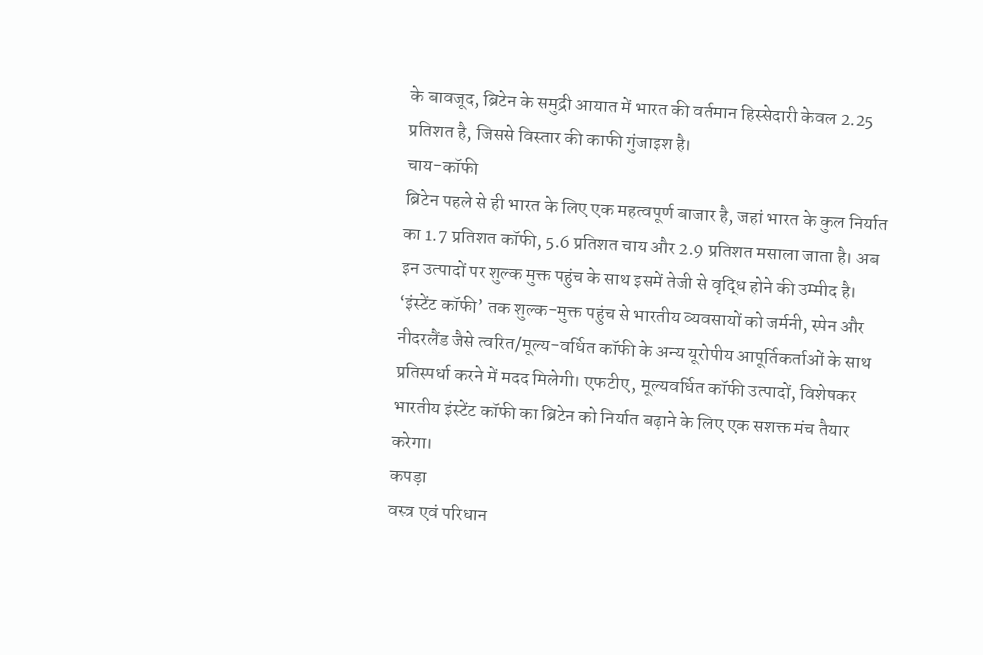के बावजूद, ब्रिटेन के समुद्री आयात में भारत की वर्तमान हिस्सेदारी केवल 2.25 प्रतिशत है, जिससे विस्तार की काफी गुंजाइश है।
चाय-कॉफी
ब्रिटेन पहले से ही भारत के लिए एक महत्वपूर्ण बाजार है, जहां भारत के कुल निर्यात का 1.7 प्रतिशत कॉफी, 5.6 प्रतिशत चाय और 2.9 प्रतिशत मसाला जाता है। अब इन उत्पादों पर शुल्क मुक्त पहुंच के साथ इसमें तेजी से वृद्धि होने की उम्मीद है। ‘इंस्टेंट कॉफी’ तक शुल्क-मुक्त पहुंच से भारतीय व्यवसायों को जर्मनी, स्पेन और नीदरलैंड जैसे त्वरित/मूल्य-वर्धित कॉफी के अन्य यूरोपीय आपूर्तिकर्ताओं के साथ प्रतिस्पर्धा करने में मदद मिलेगी। एफटीए, मूल्यवर्धित कॉफी उत्पादों, विशेषकर भारतीय इंस्टेंट कॉफी का ब्रिटेन को निर्यात बढ़ाने के लिए एक सशक्त मंच तैयार करेगा।
कपड़ा
वस्त्र एवं परिधान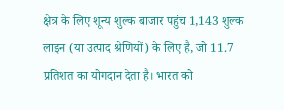क्षेत्र के लिए शून्य शुल्क बाजार पहुंच 1,143 शुल्क लाइन (या उत्पाद श्रेणियों) के लिए है, जो 11.7 प्रतिशत का योगदान देता है। भारत को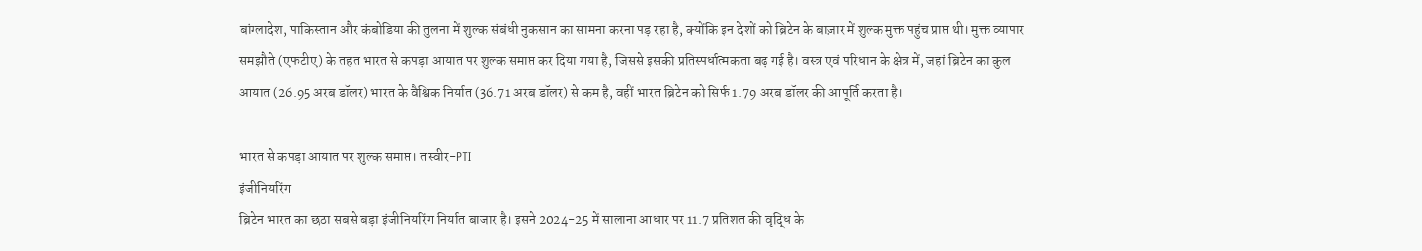बांग्लादेश, पाकिस्तान और कंबोडिया की तुलना में शुल्क संबंधी नुकसान का सामना करना पड़ रहा है, क्योंकि इन देशों को ब्रिटेन के बाज़ार में शुल्क मुक्त पहुंच प्राप्त थी। मुक्त व्यापार समझौते (एफटीए) के तहत भारत से कपड़ा आयात पर शुल्क समाप्त कर दिया गया है, जिससे इसकी प्रतिस्पर्धात्मकता बढ़ गई है। वस्त्र एवं परिधान के क्षेत्र में, जहां ब्रिटेन का कुल आयात (26.95 अरब डॉलर) भारत के वैश्विक निर्यात (36.71 अरब डॉलर) से कम है, वहीं भारत ब्रिटेन को सिर्फ 1.79 अरब डॉलर की आपूर्ति करता है।

भारत से कपड़ा आयात पर शुल्क समाप्त। तस्वीर-PTI
इंजीनियरिंग
ब्रिटेन भारत का छठा सबसे बड़ा इंजीनियरिंग निर्यात बाजार है। इसने 2024-25 में सालाना आधार पर 11.7 प्रतिशत की वृद्धि के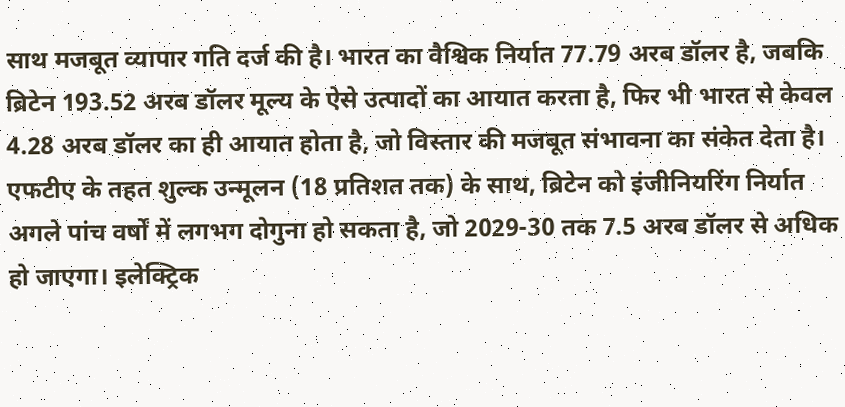साथ मजबूत व्यापार गति दर्ज की है। भारत का वैश्विक निर्यात 77.79 अरब डॉलर है, जबकि ब्रिटेन 193.52 अरब डॉलर मूल्य के ऐसे उत्पादों का आयात करता है, फिर भी भारत से केवल 4.28 अरब डॉलर का ही आयात होता है, जो विस्तार की मजबूत संभावना का संकेत देता है। एफटीए के तहत शुल्क उन्मूलन (18 प्रतिशत तक) के साथ, ब्रिटेन को इंजीनियरिंग निर्यात अगले पांच वर्षों में लगभग दोगुना हो सकता है, जो 2029-30 तक 7.5 अरब डॉलर से अधिक हो जाएगा। इलेक्ट्रिक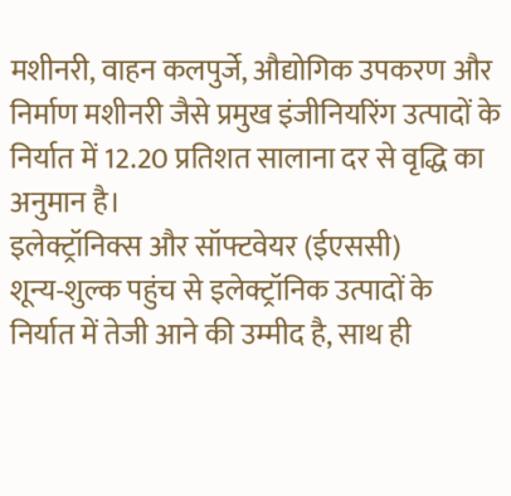मशीनरी, वाहन कलपुर्जे, औद्योगिक उपकरण और निर्माण मशीनरी जैसे प्रमुख इंजीनियरिंग उत्पादों के निर्यात में 12.20 प्रतिशत सालाना दर से वृद्धि का अनुमान है।
इलेक्ट्रॉनिक्स और सॉफ्टवेयर (ईएससी)
शून्य-शुल्क पहुंच से इलेक्ट्रॉनिक उत्पादों के निर्यात में तेजी आने की उम्मीद है, साथ ही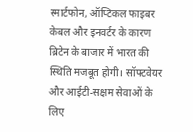स्मार्टफोन, ऑप्टिकल फाइबर केबल और इनवर्टर के कारण ब्रिटेन के बाजार में भारत की स्थिति मजबूत होगी। सॉफ्टवेयर और आईटी-सक्षम सेवाओं के लिए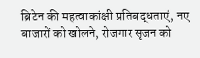ब्रिटेन की महत्वाकांक्षी प्रतिबद्धताएं, नए बाजारों को खोलने, रोजगार सृजन को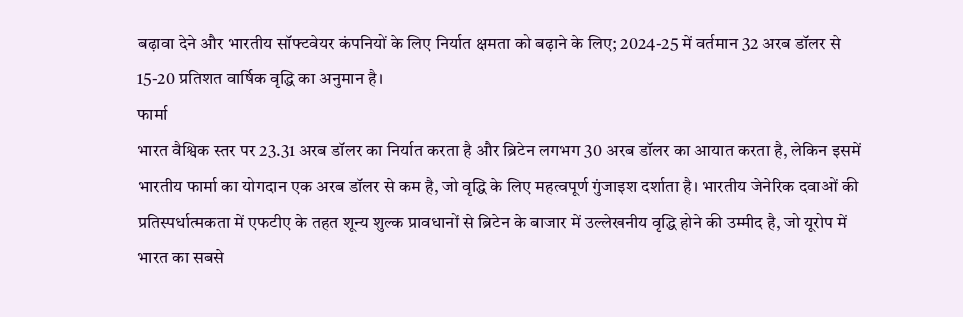बढ़ावा देने और भारतीय सॉफ्टवेयर कंपनियों के लिए निर्यात क्षमता को बढ़ाने के लिए; 2024-25 में वर्तमान 32 अरब डॉलर से 15-20 प्रतिशत वार्षिक वृद्धि का अनुमान है।
फार्मा
भारत वैश्विक स्तर पर 23.31 अरब डॉलर का निर्यात करता है और ब्रिटेन लगभग 30 अरब डॉलर का आयात करता है, लेकिन इसमें भारतीय फार्मा का योगदान एक अरब डॉलर से कम है, जो वृद्धि के लिए महत्वपूर्ण गुंजाइश दर्शाता है। भारतीय जेनेरिक दवाओं की प्रतिस्पर्धात्मकता में एफटीए के तहत शून्य शुल्क प्रावधानों से ब्रिटेन के बाजार में उल्लेखनीय वृद्धि होने की उम्मीद है, जो यूरोप में भारत का सबसे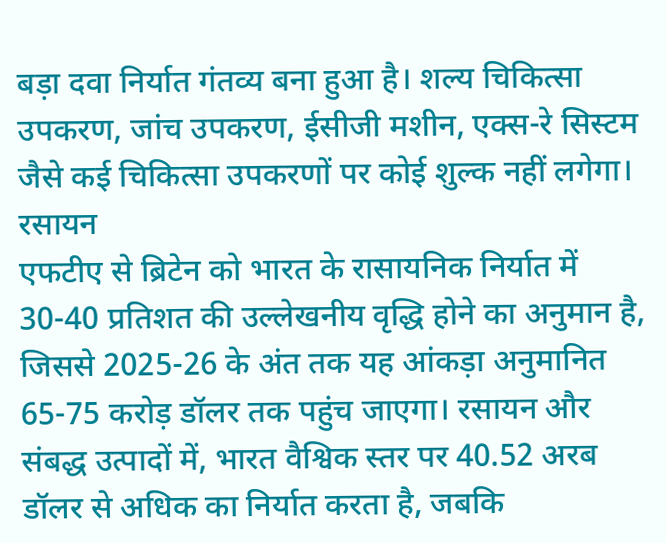बड़ा दवा निर्यात गंतव्य बना हुआ है। शल्य चिकित्सा उपकरण, जांच उपकरण, ईसीजी मशीन, एक्स-रे सिस्टम जैसे कई चिकित्सा उपकरणों पर कोई शुल्क नहीं लगेगा।
रसायन
एफटीए से ब्रिटेन को भारत के रासायनिक निर्यात में 30-40 प्रतिशत की उल्लेखनीय वृद्धि होने का अनुमान है, जिससे 2025-26 के अंत तक यह आंकड़ा अनुमानित 65-75 करोड़ डॉलर तक पहुंच जाएगा। रसायन और संबद्ध उत्पादों में, भारत वैश्विक स्तर पर 40.52 अरब डॉलर से अधिक का निर्यात करता है, जबकि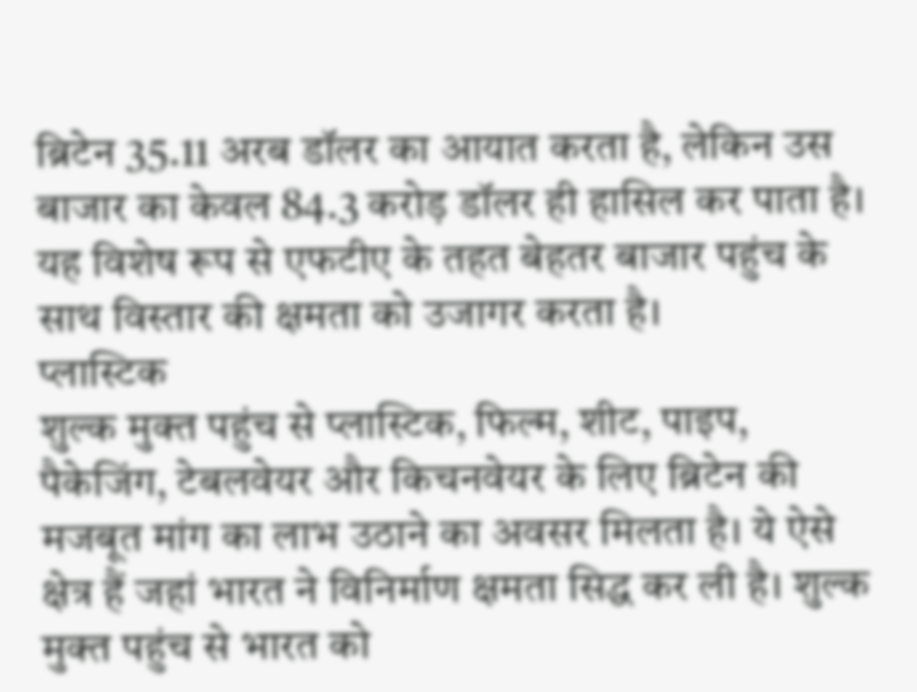ब्रिटेन 35.11 अरब डॉलर का आयात करता है, लेकिन उस बाजार का केवल 84.3 करोड़ डॉलर ही हासिल कर पाता है। यह विशेष रूप से एफटीए के तहत बेहतर बाजार पहुंच के साथ विस्तार की क्षमता को उजागर करता है।
प्लास्टिक
शुल्क मुक्त पहुंच से प्लास्टिक, फिल्म, शीट, पाइप, पैकेजिंग, टेबलवेयर और किचनवेयर के लिए ब्रिटेन की मजबूत मांग का लाभ उठाने का अवसर मिलता है। ये ऐसे क्षेत्र हैं जहां भारत ने विनिर्माण क्षमता सिद्ध कर ली है। शुल्क मुक्त पहुंच से भारत को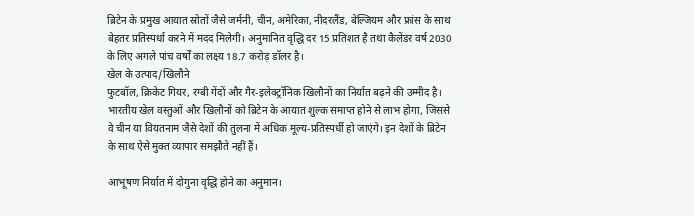ब्रिटेन के प्रमुख आयात स्रोतों जैसे जर्मनी, चीन, अमेरिका, नीदरलैंड, बेल्जियम और फ्रांस के साथ बेहतर प्रतिस्पर्धा करने में मदद मिलेगी। अनुमानित वृद्धि दर 15 प्रतिशत है तथा कैलेंडर वर्ष 2030 के लिए अगले पांच वर्षों का लक्ष्य 18.7 करोड़ डॉलर है।
खेल के उत्पाद/खिलौने
फुटबॉल, क्रिकेट गियर, रग्बी गेंदों और गैर-इलेक्ट्रॉनिक खिलौनों का निर्यात बढ़ने की उम्मीद है। भारतीय खेल वस्तुओं और खिलौनों को ब्रिटेन के आयात शुल्क समाप्त होने से लाभ होगा, जिससे वे चीन या वियतनाम जैसे देशों की तुलना में अधिक मूल्य-प्रतिस्पर्धी हो जाएंगे। इन देशों के ब्रिटेन के साथ ऐसे मुक्त व्यापार समझौते नहीं हैं।

आभूषण निर्यात में दोगुना वृद्धि होने का अनुमान।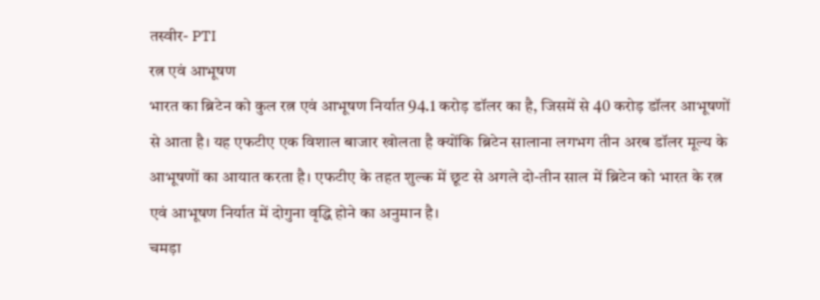तस्वीर- PTI
रत्न एवं आभूषण
भारत का ब्रिटेन को कुल रत्न एवं आभूषण निर्यात 94.1 करोड़ डॉलर का है, जिसमें से 40 करोड़ डॉलर आभूषणों से आता है। यह एफटीए एक विशाल बाजार खोलता है क्योंकि ब्रिटेन सालाना लगभग तीन अरब डॉलर मूल्य के आभूषणों का आयात करता है। एफटीए के तहत शुल्क में छूट से अगले दो-तीन साल में ब्रिटेन को भारत के रत्न एवं आभूषण निर्यात में दोगुना वृद्धि होने का अनुमान है।
चमड़ा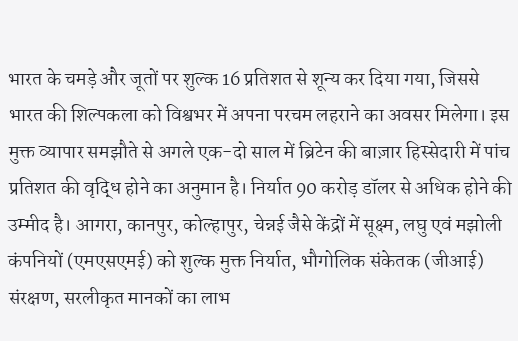भारत के चमड़े और जूतों पर शुल्क 16 प्रतिशत से शून्य कर दिया गया, जिससे भारत की शिल्पकला को विश्वभर में अपना परचम लहराने का अवसर मिलेगा। इस मुक्त व्यापार समझौते से अगले एक-दो साल में ब्रिटेन की बाज़ार हिस्सेदारी में पांच प्रतिशत की वृद्धि होने का अनुमान है। निर्यात 90 करोड़ डॉलर से अधिक होने की उम्मीद है। आगरा, कानपुर, कोल्हापुर, चेन्नई जैसे केंद्रों में सूक्ष्म, लघु एवं मझोली कंपनियों (एमएसएमई) को शुल्क मुक्त निर्यात, भौगोलिक संकेतक (जीआई) संरक्षण, सरलीकृत मानकों का लाभ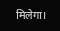मिलेगा।